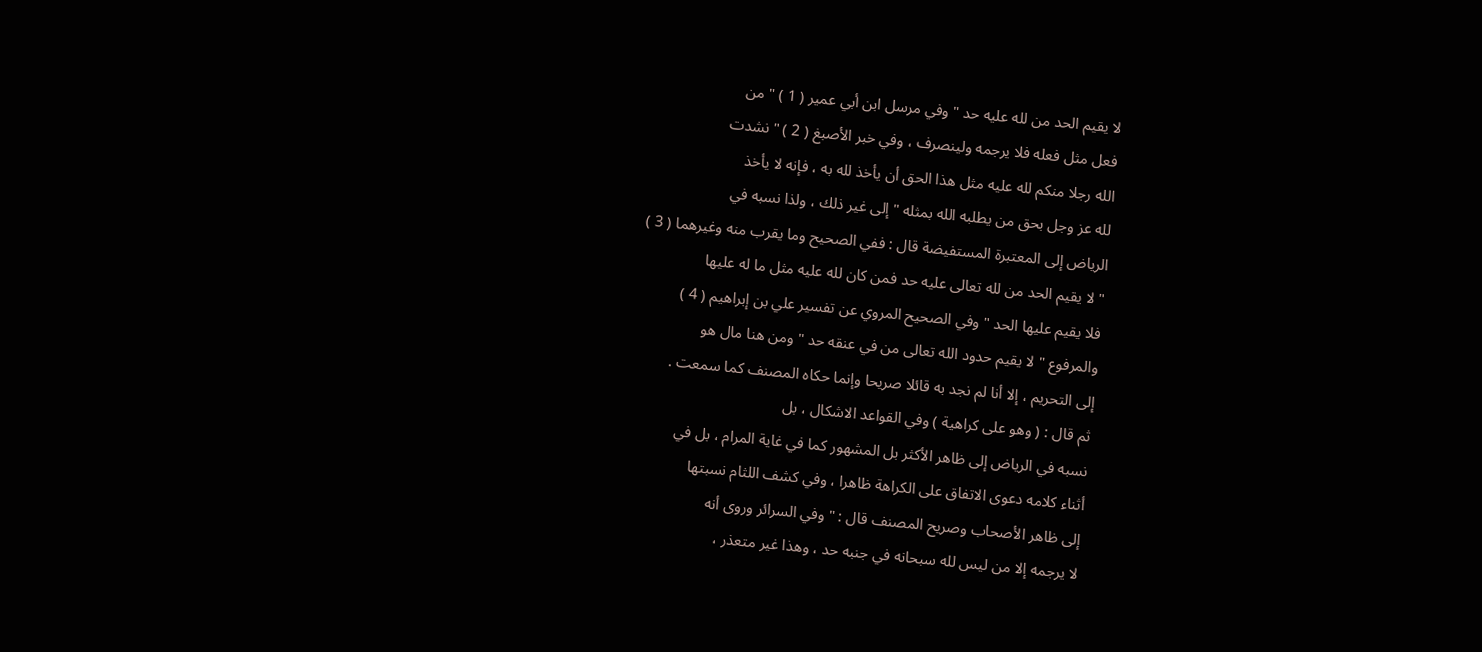لا يقيم الحد من لله عليه حد " وفي مرسل ابن أبي عمير ( 1 ) " من
فعل مثل فعله فلا يرجمه ولينصرف ، وفي خبر الأصبغ ( 2 ) " نشدت
الله رجلا منكم لله عليه مثل هذا الحق أن يأخذ لله به ، فإنه لا يأخذ
لله عز وجل بحق من يطلبه الله بمثله " إلى غير ذلك ، ولذا نسبه في
الرياض إلى المعتبرة المستفيضة قال : ففي الصحيح وما يقرب منه وغيرهما ( 3 )
" لا يقيم الحد من لله تعالى عليه حد فمن كان لله عليه مثل ما له عليها
فلا يقيم عليها الحد " وفي الصحيح المروي عن تفسير علي بن إبراهيم ( 4 )
والمرفوع " لا يقيم حدود الله تعالى من في عنقه حد " ومن هنا مال هو
إلى التحريم ، إلا أنا لم نجد به قائلا صريحا وإنما حكاه المصنف كما سمعت .
ثم قال : ( وهو على كراهية ) وفي القواعد الاشكال ، بل
نسبه في الرياض إلى ظاهر الأكثر بل المشهور كما في غاية المرام ، بل في
أثناء كلامه دعوى الاتفاق على الكراهة ظاهرا ، وفي كشف اللثام نسبتها
إلى ظاهر الأصحاب وصريح المصنف قال : " وفي السرائر وروى أنه
لا يرجمه إلا من ليس لله سبحانه في جنبه حد ، وهذا غير متعذر ،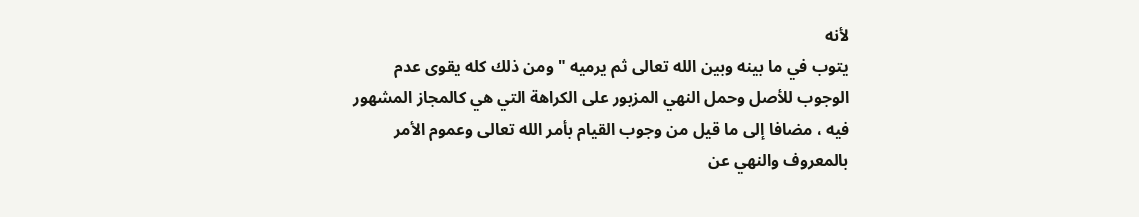لأنه
يتوب في ما بينه وبين الله تعالى ثم يرميه " ومن ذلك كله يقوى عدم
الوجوب للأصل وحمل النهي المزبور على الكراهة التي هي كالمجاز المشهور
فيه ، مضافا إلى ما قيل من وجوب القيام بأمر الله تعالى وعموم الأمر
بالمعروف والنهي عن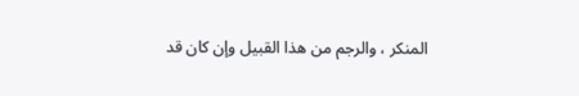المنكر ، والرجم من هذا القبيل وإن كان قد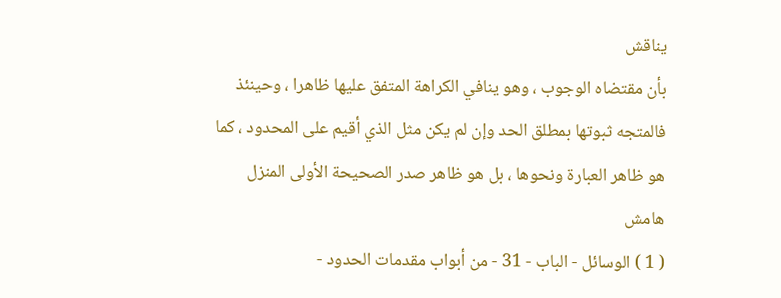يناقش
بأن مقتضاه الوجوب ، وهو ينافي الكراهة المتفق عليها ظاهرا ، وحينئذ
فالمتجه ثبوتها بمطلق الحد وإن لم يكن مثل الذي أقيم على المحدود ، كما
هو ظاهر العبارة ونحوها ، بل هو ظاهر صدر الصحيحة الأولى المنزل
هامش
( 1 ) الوسائل - الباب - 31 - من أبواب مقدمات الحدود -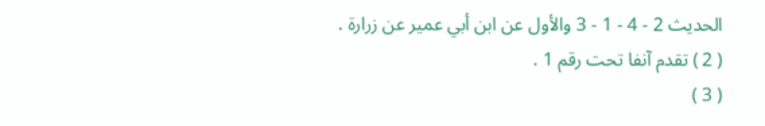الحديث 2 - 4 - 1 - 3 والأول عن ابن أبي عمير عن زرارة .
( 2 ) تقدم آنفا تحت رقم 1 .
( 3 )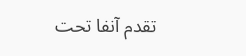تقدم آنفا تحت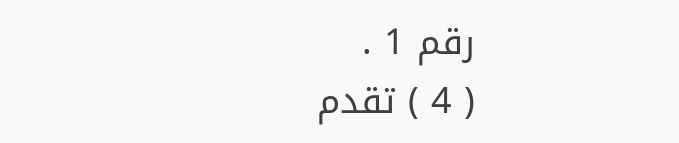رقم 1 .
( 4 ) تقدم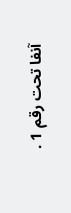آنفا تحت رقم 1 .